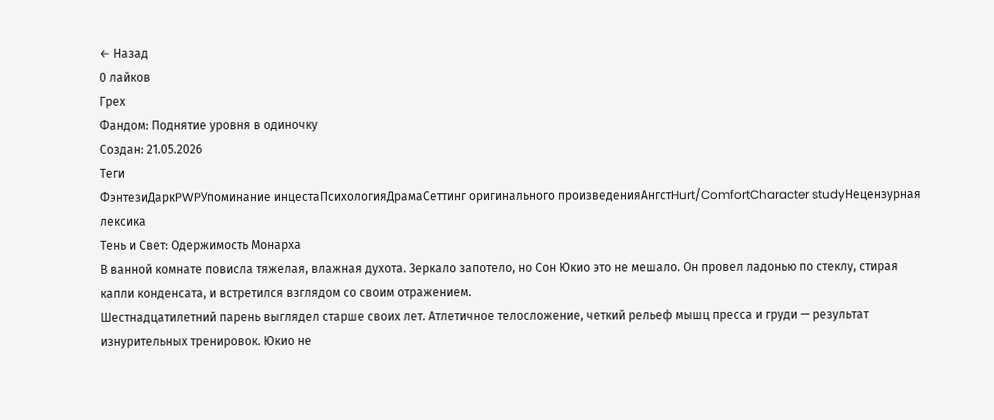← Назад
0 лайков
Грех
Фандом: Поднятие уровня в одиночку
Создан: 21.05.2026
Теги
ФэнтезиДаркPWPУпоминание инцестаПсихологияДрамаСеттинг оригинального произведенияАнгстHurt/ComfortCharacter studyНецензурная лексика
Тень и Свет: Одержимость Монарха
В ванной комнате повисла тяжелая, влажная духота. Зеркало запотело, но Сон Юкио это не мешало. Он провел ладонью по стеклу, стирая капли конденсата, и встретился взглядом со своим отражением.
Шестнадцатилетний парень выглядел старше своих лет. Атлетичное телосложение, четкий рельеф мышц пресса и груди — результат изнурительных тренировок. Юкио не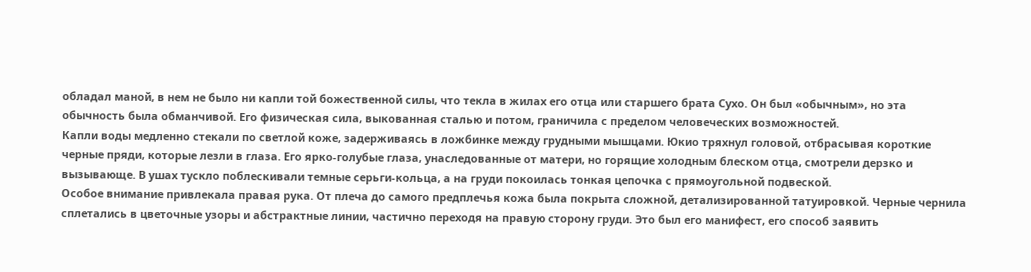обладал маной, в нем не было ни капли той божественной силы, что текла в жилах его отца или старшего брата Сухо. Он был «обычным», но эта обычность была обманчивой. Его физическая сила, выкованная сталью и потом, граничила с пределом человеческих возможностей.
Капли воды медленно стекали по светлой коже, задерживаясь в ложбинке между грудными мышцами. Юкио тряхнул головой, отбрасывая короткие черные пряди, которые лезли в глаза. Его ярко-голубые глаза, унаследованные от матери, но горящие холодным блеском отца, смотрели дерзко и вызывающе. В ушах тускло поблескивали темные серьги-кольца, а на груди покоилась тонкая цепочка с прямоугольной подвеской.
Особое внимание привлекала правая рука. От плеча до самого предплечья кожа была покрыта сложной, детализированной татуировкой. Черные чернила сплетались в цветочные узоры и абстрактные линии, частично переходя на правую сторону груди. Это был его манифест, его способ заявить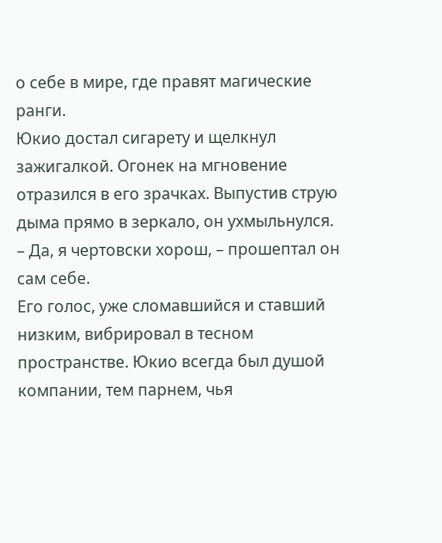о себе в мире, где правят магические ранги.
Юкио достал сигарету и щелкнул зажигалкой. Огонек на мгновение отразился в его зрачках. Выпустив струю дыма прямо в зеркало, он ухмыльнулся.
– Да, я чертовски хорош, – прошептал он сам себе.
Его голос, уже сломавшийся и ставший низким, вибрировал в тесном пространстве. Юкио всегда был душой компании, тем парнем, чья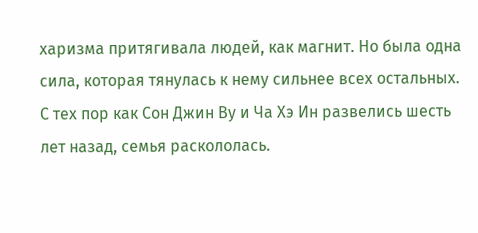харизма притягивала людей, как магнит. Но была одна сила, которая тянулась к нему сильнее всех остальных.
С тех пор как Сон Джин Ву и Ча Хэ Ин развелись шесть лет назад, семья раскололась.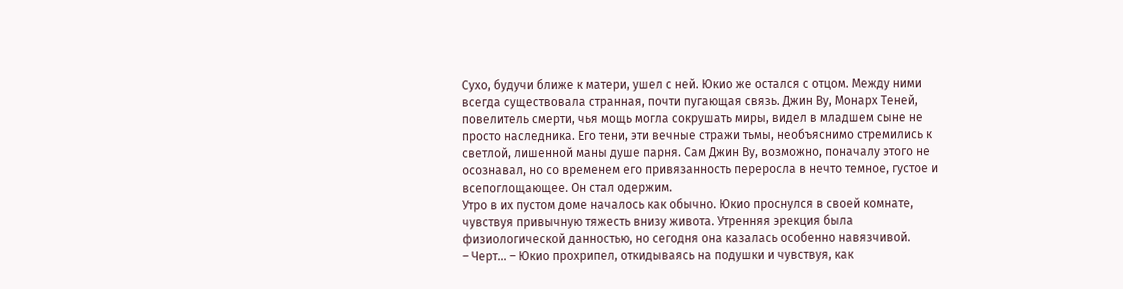Сухо, будучи ближе к матери, ушел с ней. Юкио же остался с отцом. Между ними всегда существовала странная, почти пугающая связь. Джин Ву, Монарх Теней, повелитель смерти, чья мощь могла сокрушать миры, видел в младшем сыне не просто наследника. Его тени, эти вечные стражи тьмы, необъяснимо стремились к светлой, лишенной маны душе парня. Сам Джин Ву, возможно, поначалу этого не осознавал, но со временем его привязанность переросла в нечто темное, густое и всепоглощающее. Он стал одержим.
Утро в их пустом доме началось как обычно. Юкио проснулся в своей комнате, чувствуя привычную тяжесть внизу живота. Утренняя эрекция была физиологической данностью, но сегодня она казалась особенно навязчивой.
– Черт... – Юкио прохрипел, откидываясь на подушки и чувствуя, как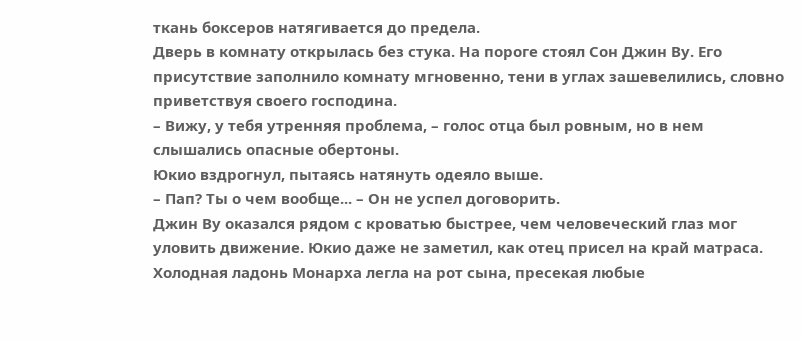ткань боксеров натягивается до предела.
Дверь в комнату открылась без стука. На пороге стоял Сон Джин Ву. Его присутствие заполнило комнату мгновенно, тени в углах зашевелились, словно приветствуя своего господина.
– Вижу, у тебя утренняя проблема, – голос отца был ровным, но в нем слышались опасные обертоны.
Юкио вздрогнул, пытаясь натянуть одеяло выше.
– Пап? Ты о чем вообще... – Он не успел договорить.
Джин Ву оказался рядом с кроватью быстрее, чем человеческий глаз мог уловить движение. Юкио даже не заметил, как отец присел на край матраса. Холодная ладонь Монарха легла на рот сына, пресекая любые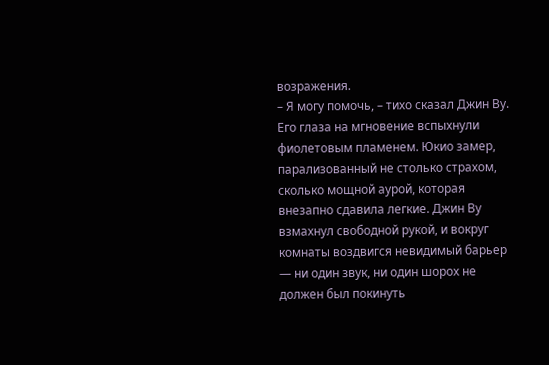возражения.
– Я могу помочь, – тихо сказал Джин Ву.
Его глаза на мгновение вспыхнули фиолетовым пламенем. Юкио замер, парализованный не столько страхом, сколько мощной аурой, которая внезапно сдавила легкие. Джин Ву взмахнул свободной рукой, и вокруг комнаты воздвигся невидимый барьер — ни один звук, ни один шорох не должен был покинуть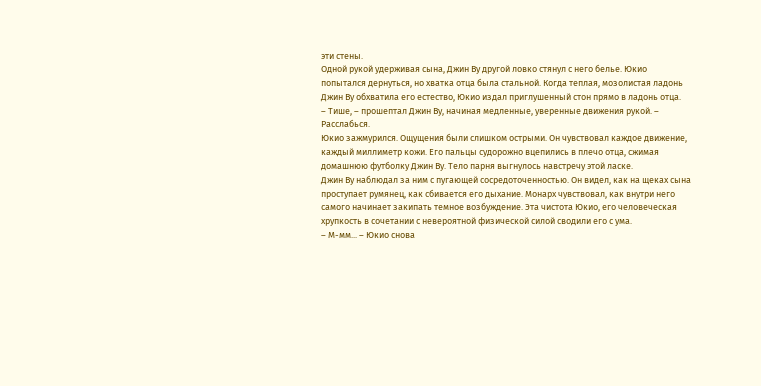эти стены.
Одной рукой удерживая сына, Джин Ву другой ловко стянул с него белье. Юкио попытался дернуться, но хватка отца была стальной. Когда теплая, мозолистая ладонь Джин Ву обхватила его естество, Юкио издал приглушенный стон прямо в ладонь отца.
– Тише, – прошептал Джин Ву, начиная медленные, уверенные движения рукой. – Расслабься.
Юкио зажмурился. Ощущения были слишком острыми. Он чувствовал каждое движение, каждый миллиметр кожи. Его пальцы судорожно вцепились в плечо отца, сжимая домашнюю футболку Джин Ву. Тело парня выгнулось навстречу этой ласке.
Джин Ву наблюдал за ним с пугающей сосредоточенностью. Он видел, как на щеках сына проступает румянец, как сбивается его дыхание. Монарх чувствовал, как внутри него самого начинает закипать темное возбуждение. Эта чистота Юкио, его человеческая хрупкость в сочетании с невероятной физической силой сводили его с ума.
– М-мм... – Юкио снова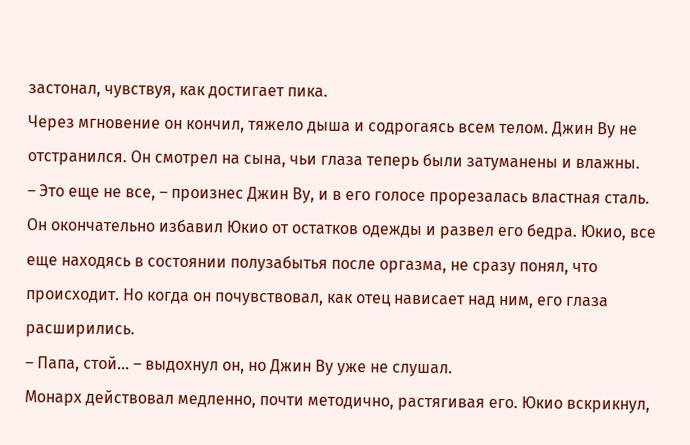застонал, чувствуя, как достигает пика.
Через мгновение он кончил, тяжело дыша и содрогаясь всем телом. Джин Ву не отстранился. Он смотрел на сына, чьи глаза теперь были затуманены и влажны.
– Это еще не все, – произнес Джин Ву, и в его голосе прорезалась властная сталь.
Он окончательно избавил Юкио от остатков одежды и развел его бедра. Юкио, все еще находясь в состоянии полузабытья после оргазма, не сразу понял, что происходит. Но когда он почувствовал, как отец нависает над ним, его глаза расширились.
– Папа, стой... – выдохнул он, но Джин Ву уже не слушал.
Монарх действовал медленно, почти методично, растягивая его. Юкио вскрикнул,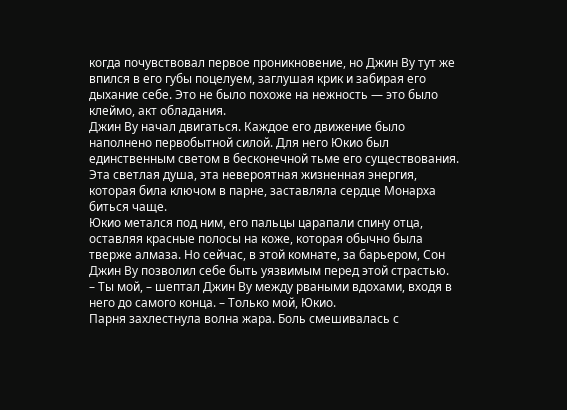когда почувствовал первое проникновение, но Джин Ву тут же впился в его губы поцелуем, заглушая крик и забирая его дыхание себе. Это не было похоже на нежность — это было клеймо, акт обладания.
Джин Ву начал двигаться. Каждое его движение было наполнено первобытной силой. Для него Юкио был единственным светом в бесконечной тьме его существования. Эта светлая душа, эта невероятная жизненная энергия, которая била ключом в парне, заставляла сердце Монарха биться чаще.
Юкио метался под ним, его пальцы царапали спину отца, оставляя красные полосы на коже, которая обычно была тверже алмаза. Но сейчас, в этой комнате, за барьером, Сон Джин Ву позволил себе быть уязвимым перед этой страстью.
– Ты мой, – шептал Джин Ву между рваными вдохами, входя в него до самого конца. – Только мой, Юкио.
Парня захлестнула волна жара. Боль смешивалась с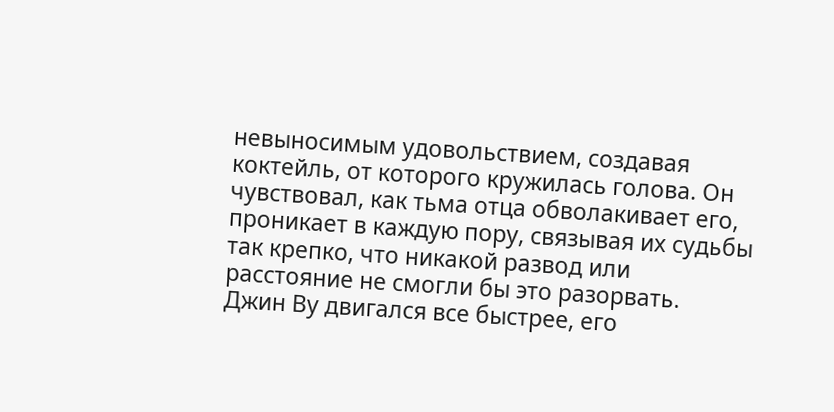невыносимым удовольствием, создавая коктейль, от которого кружилась голова. Он чувствовал, как тьма отца обволакивает его, проникает в каждую пору, связывая их судьбы так крепко, что никакой развод или расстояние не смогли бы это разорвать.
Джин Ву двигался все быстрее, его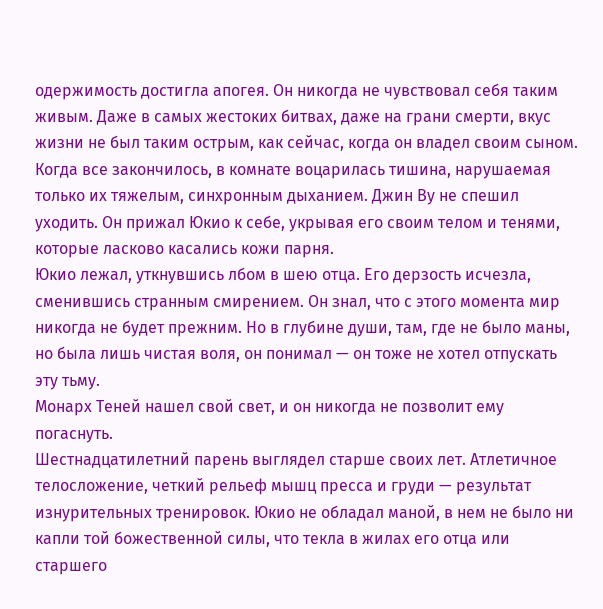одержимость достигла апогея. Он никогда не чувствовал себя таким живым. Даже в самых жестоких битвах, даже на грани смерти, вкус жизни не был таким острым, как сейчас, когда он владел своим сыном.
Когда все закончилось, в комнате воцарилась тишина, нарушаемая только их тяжелым, синхронным дыханием. Джин Ву не спешил уходить. Он прижал Юкио к себе, укрывая его своим телом и тенями, которые ласково касались кожи парня.
Юкио лежал, уткнувшись лбом в шею отца. Его дерзость исчезла, сменившись странным смирением. Он знал, что с этого момента мир никогда не будет прежним. Но в глубине души, там, где не было маны, но была лишь чистая воля, он понимал — он тоже не хотел отпускать эту тьму.
Монарх Теней нашел свой свет, и он никогда не позволит ему погаснуть.
Шестнадцатилетний парень выглядел старше своих лет. Атлетичное телосложение, четкий рельеф мышц пресса и груди — результат изнурительных тренировок. Юкио не обладал маной, в нем не было ни капли той божественной силы, что текла в жилах его отца или старшего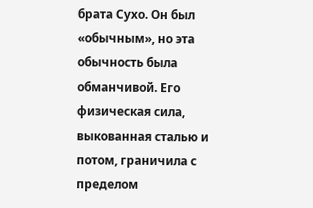брата Сухо. Он был «обычным», но эта обычность была обманчивой. Его физическая сила, выкованная сталью и потом, граничила с пределом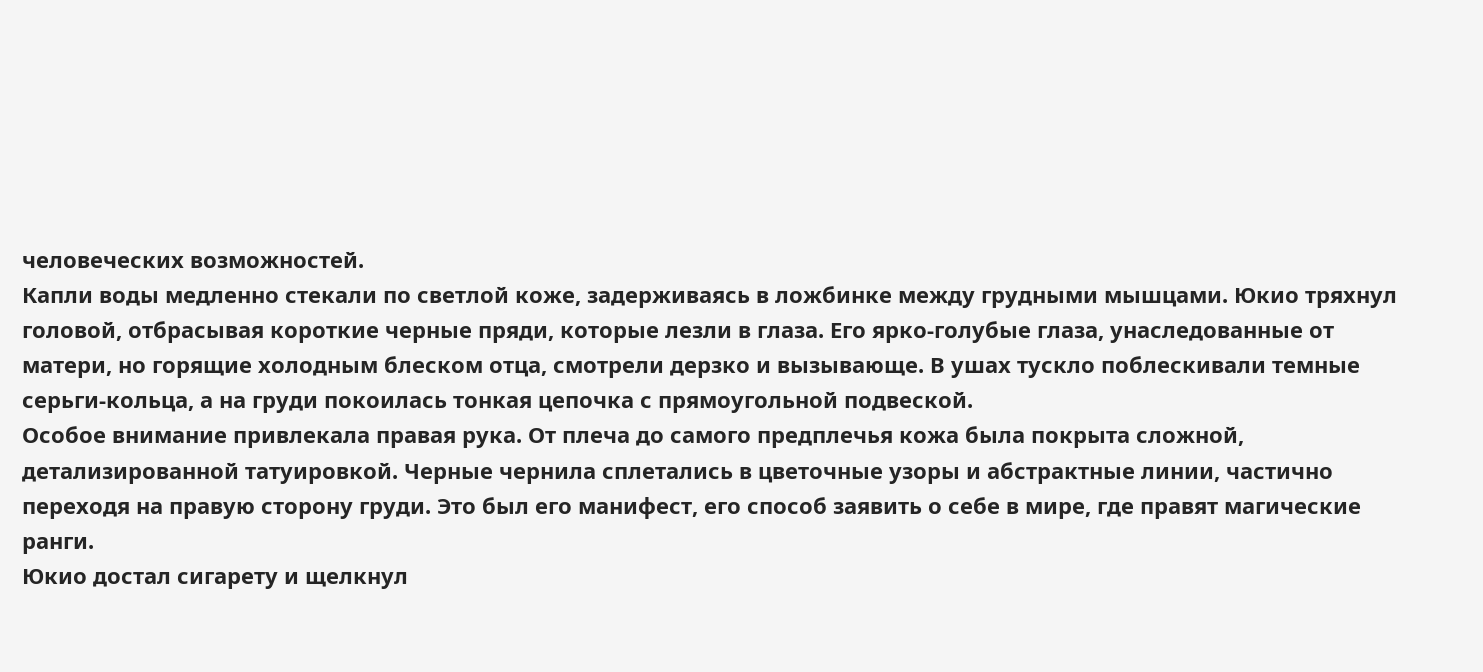человеческих возможностей.
Капли воды медленно стекали по светлой коже, задерживаясь в ложбинке между грудными мышцами. Юкио тряхнул головой, отбрасывая короткие черные пряди, которые лезли в глаза. Его ярко-голубые глаза, унаследованные от матери, но горящие холодным блеском отца, смотрели дерзко и вызывающе. В ушах тускло поблескивали темные серьги-кольца, а на груди покоилась тонкая цепочка с прямоугольной подвеской.
Особое внимание привлекала правая рука. От плеча до самого предплечья кожа была покрыта сложной, детализированной татуировкой. Черные чернила сплетались в цветочные узоры и абстрактные линии, частично переходя на правую сторону груди. Это был его манифест, его способ заявить о себе в мире, где правят магические ранги.
Юкио достал сигарету и щелкнул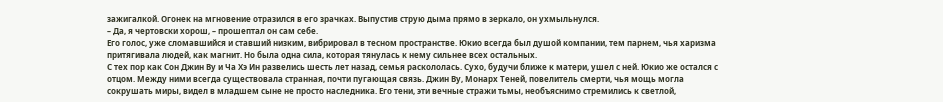зажигалкой. Огонек на мгновение отразился в его зрачках. Выпустив струю дыма прямо в зеркало, он ухмыльнулся.
– Да, я чертовски хорош, – прошептал он сам себе.
Его голос, уже сломавшийся и ставший низким, вибрировал в тесном пространстве. Юкио всегда был душой компании, тем парнем, чья харизма притягивала людей, как магнит. Но была одна сила, которая тянулась к нему сильнее всех остальных.
С тех пор как Сон Джин Ву и Ча Хэ Ин развелись шесть лет назад, семья раскололась. Сухо, будучи ближе к матери, ушел с ней. Юкио же остался с отцом. Между ними всегда существовала странная, почти пугающая связь. Джин Ву, Монарх Теней, повелитель смерти, чья мощь могла сокрушать миры, видел в младшем сыне не просто наследника. Его тени, эти вечные стражи тьмы, необъяснимо стремились к светлой,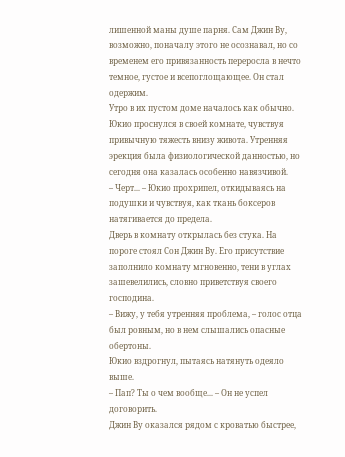лишенной маны душе парня. Сам Джин Ву, возможно, поначалу этого не осознавал, но со временем его привязанность переросла в нечто темное, густое и всепоглощающее. Он стал одержим.
Утро в их пустом доме началось как обычно. Юкио проснулся в своей комнате, чувствуя привычную тяжесть внизу живота. Утренняя эрекция была физиологической данностью, но сегодня она казалась особенно навязчивой.
– Черт... – Юкио прохрипел, откидываясь на подушки и чувствуя, как ткань боксеров натягивается до предела.
Дверь в комнату открылась без стука. На пороге стоял Сон Джин Ву. Его присутствие заполнило комнату мгновенно, тени в углах зашевелились, словно приветствуя своего господина.
– Вижу, у тебя утренняя проблема, – голос отца был ровным, но в нем слышались опасные обертоны.
Юкио вздрогнул, пытаясь натянуть одеяло выше.
– Пап? Ты о чем вообще... – Он не успел договорить.
Джин Ву оказался рядом с кроватью быстрее,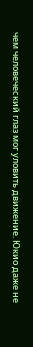чем человеческий глаз мог уловить движение. Юкио даже не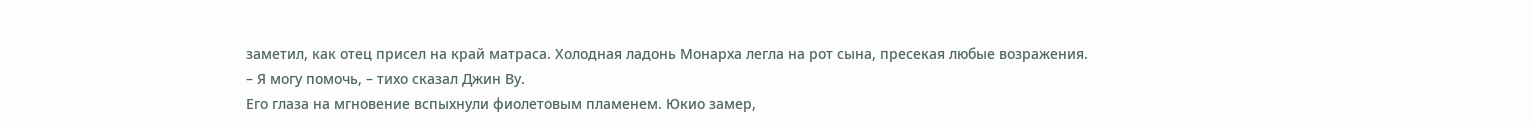заметил, как отец присел на край матраса. Холодная ладонь Монарха легла на рот сына, пресекая любые возражения.
– Я могу помочь, – тихо сказал Джин Ву.
Его глаза на мгновение вспыхнули фиолетовым пламенем. Юкио замер,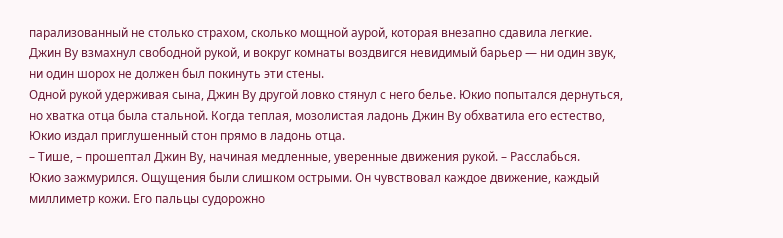парализованный не столько страхом, сколько мощной аурой, которая внезапно сдавила легкие. Джин Ву взмахнул свободной рукой, и вокруг комнаты воздвигся невидимый барьер — ни один звук, ни один шорох не должен был покинуть эти стены.
Одной рукой удерживая сына, Джин Ву другой ловко стянул с него белье. Юкио попытался дернуться, но хватка отца была стальной. Когда теплая, мозолистая ладонь Джин Ву обхватила его естество, Юкио издал приглушенный стон прямо в ладонь отца.
– Тише, – прошептал Джин Ву, начиная медленные, уверенные движения рукой. – Расслабься.
Юкио зажмурился. Ощущения были слишком острыми. Он чувствовал каждое движение, каждый миллиметр кожи. Его пальцы судорожно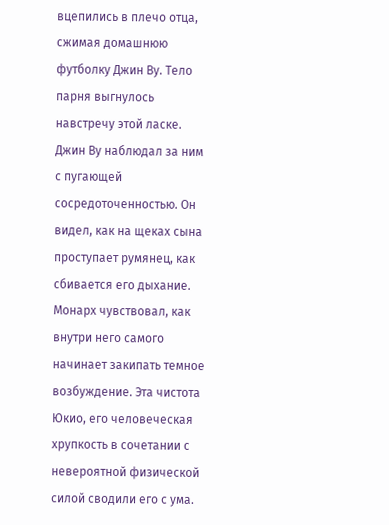вцепились в плечо отца, сжимая домашнюю футболку Джин Ву. Тело парня выгнулось навстречу этой ласке.
Джин Ву наблюдал за ним с пугающей сосредоточенностью. Он видел, как на щеках сына проступает румянец, как сбивается его дыхание. Монарх чувствовал, как внутри него самого начинает закипать темное возбуждение. Эта чистота Юкио, его человеческая хрупкость в сочетании с невероятной физической силой сводили его с ума.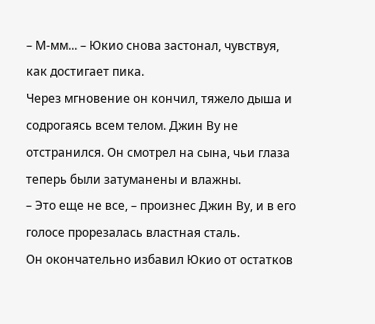– М-мм... – Юкио снова застонал, чувствуя, как достигает пика.
Через мгновение он кончил, тяжело дыша и содрогаясь всем телом. Джин Ву не отстранился. Он смотрел на сына, чьи глаза теперь были затуманены и влажны.
– Это еще не все, – произнес Джин Ву, и в его голосе прорезалась властная сталь.
Он окончательно избавил Юкио от остатков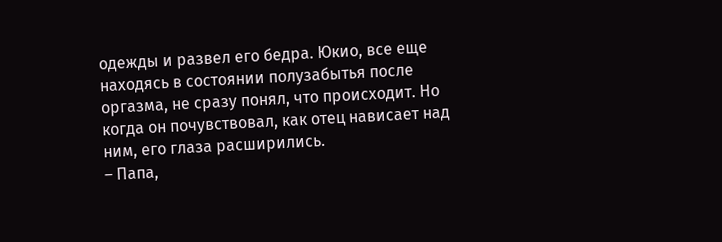одежды и развел его бедра. Юкио, все еще находясь в состоянии полузабытья после оргазма, не сразу понял, что происходит. Но когда он почувствовал, как отец нависает над ним, его глаза расширились.
– Папа,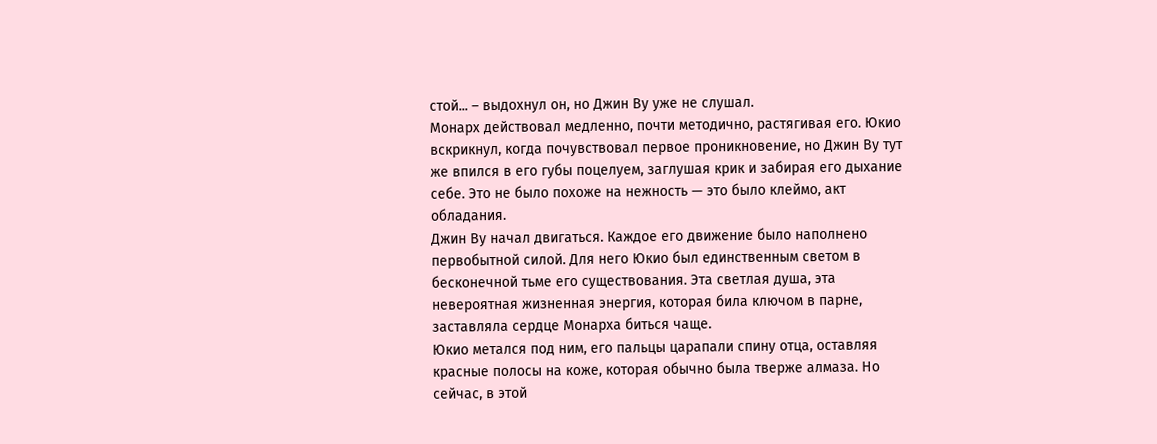стой... – выдохнул он, но Джин Ву уже не слушал.
Монарх действовал медленно, почти методично, растягивая его. Юкио вскрикнул, когда почувствовал первое проникновение, но Джин Ву тут же впился в его губы поцелуем, заглушая крик и забирая его дыхание себе. Это не было похоже на нежность — это было клеймо, акт обладания.
Джин Ву начал двигаться. Каждое его движение было наполнено первобытной силой. Для него Юкио был единственным светом в бесконечной тьме его существования. Эта светлая душа, эта невероятная жизненная энергия, которая била ключом в парне, заставляла сердце Монарха биться чаще.
Юкио метался под ним, его пальцы царапали спину отца, оставляя красные полосы на коже, которая обычно была тверже алмаза. Но сейчас, в этой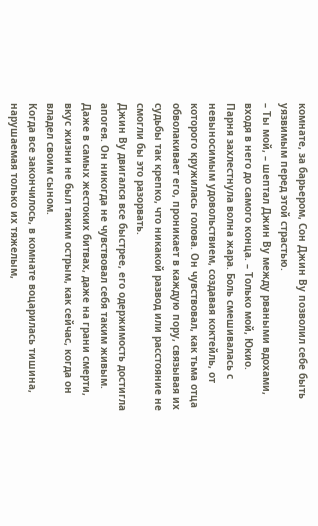комнате, за барьером, Сон Джин Ву позволил себе быть уязвимым перед этой страстью.
– Ты мой, – шептал Джин Ву между рваными вдохами, входя в него до самого конца. – Только мой, Юкио.
Парня захлестнула волна жара. Боль смешивалась с невыносимым удовольствием, создавая коктейль, от которого кружилась голова. Он чувствовал, как тьма отца обволакивает его, проникает в каждую пору, связывая их судьбы так крепко, что никакой развод или расстояние не смогли бы это разорвать.
Джин Ву двигался все быстрее, его одержимость достигла апогея. Он никогда не чувствовал себя таким живым. Даже в самых жестоких битвах, даже на грани смерти, вкус жизни не был таким острым, как сейчас, когда он владел своим сыном.
Когда все закончилось, в комнате воцарилась тишина, нарушаемая только их тяжелым,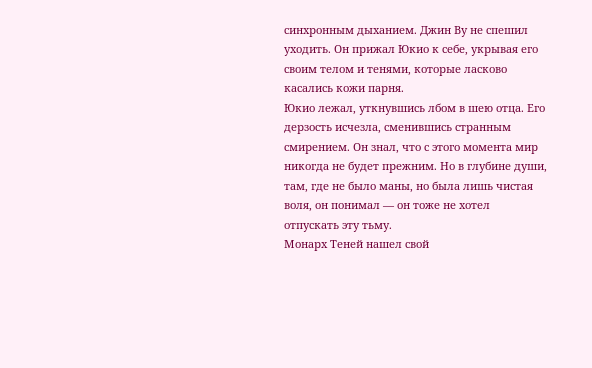синхронным дыханием. Джин Ву не спешил уходить. Он прижал Юкио к себе, укрывая его своим телом и тенями, которые ласково касались кожи парня.
Юкио лежал, уткнувшись лбом в шею отца. Его дерзость исчезла, сменившись странным смирением. Он знал, что с этого момента мир никогда не будет прежним. Но в глубине души, там, где не было маны, но была лишь чистая воля, он понимал — он тоже не хотел отпускать эту тьму.
Монарх Теней нашел свой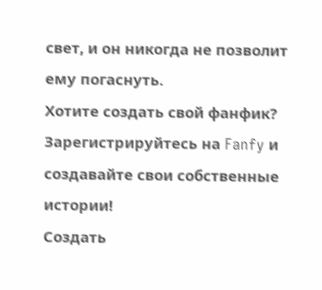свет, и он никогда не позволит ему погаснуть.
Хотите создать свой фанфик?
Зарегистрируйтесь на Fanfy и создавайте свои собственные истории!
Создать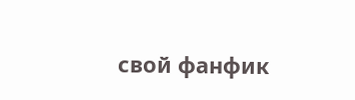свой фанфик